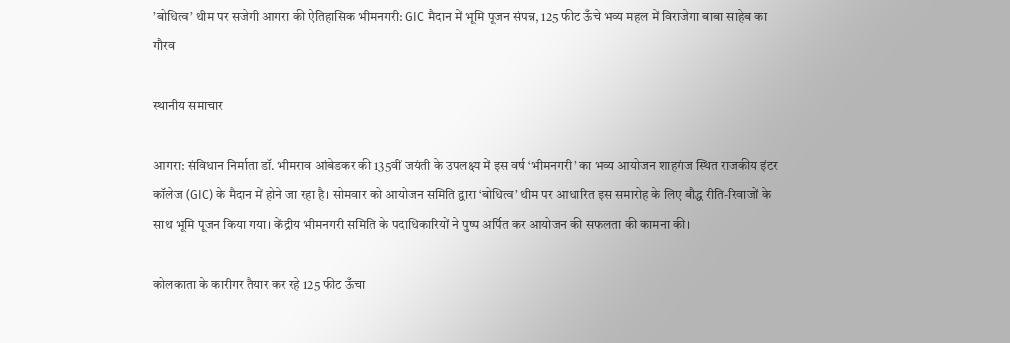’बोधित्व’ थीम पर सजेगी आगरा की ऐतिहासिक भीमनगरी: GIC मैदान में भूमि पूजन संपन्न, 125 फीट ऊँचे भव्य महल में विराजेगा बाबा साहेब का गौरव

स्थानीय समाचार

आगरा: संविधान निर्माता डॉ. भीमराव आंबेडकर की 135वीं जयंती के उपलक्ष्य में इस वर्ष ‘भीमनगरी’ का भव्य आयोजन शाहगंज स्थित राजकीय इंटर कॉलेज (GIC) के मैदान में होने जा रहा है। सोमवार को आयोजन समिति द्वारा ‘बोधित्व’ थीम पर आधारित इस समारोह के लिए बौद्ध रीति-रिवाजों के साथ भूमि पूजन किया गया। केंद्रीय भीमनगरी समिति के पदाधिकारियों ने पुष्प अर्पित कर आयोजन की सफलता की कामना की।

कोलकाता के कारीगर तैयार कर रहे 125 फीट ऊँचा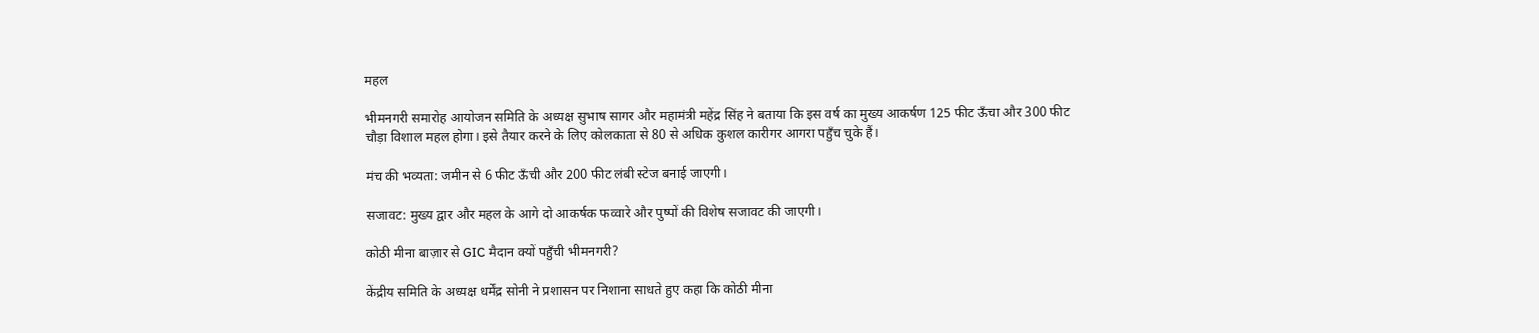महल

भीमनगरी समारोह आयोजन समिति के अध्यक्ष सुभाष सागर और महामंत्री महेंद्र सिंह ने बताया कि इस वर्ष का मुख्य आकर्षण 125 फीट ऊँचा और 300 फीट चौड़ा विशाल महल होगा। इसे तैयार करने के लिए कोलकाता से 80 से अधिक कुशल कारीगर आगरा पहुँच चुके हैं।

मंच की भव्यता: जमीन से 6 फीट ऊँची और 200 फीट लंबी स्टेज बनाई जाएगी।

सजावट: मुख्य द्वार और महल के आगे दो आकर्षक फव्वारे और पुष्पों की विशेष सजावट की जाएगी।

कोठी मीना बाज़ार से GIC मैदान क्यों पहुँची भीमनगरी?

केंद्रीय समिति के अध्यक्ष धर्मेंद्र सोनी ने प्रशासन पर निशाना साधते हुए कहा कि कोठी मीना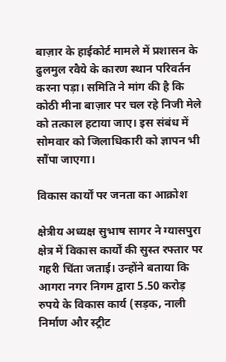बाज़ार के हाईकोर्ट मामले में प्रशासन के ढुलमुल रवैये के कारण स्थान परिवर्तन करना पड़ा। समिति ने मांग की है कि कोठी मीना बाज़ार पर चल रहे निजी मेले को तत्काल हटाया जाए। इस संबंध में सोमवार को जिलाधिकारी को ज्ञापन भी सौंपा जाएगा।

विकास कार्यों पर जनता का आक्रोश

क्षेत्रीय अध्यक्ष सुभाष सागर ने ग्यासपुरा क्षेत्र में विकास कार्यों की सुस्त रफ्तार पर गहरी चिंता जताई। उन्होंने बताया कि आगरा नगर निगम द्वारा 5.50 करोड़ रुपये के विकास कार्य (सड़क, नाली निर्माण और स्ट्रीट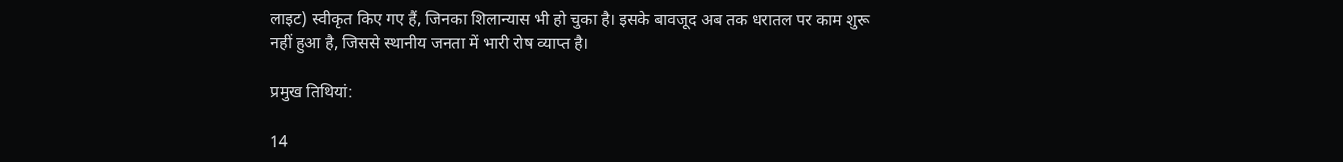लाइट) स्वीकृत किए गए हैं, जिनका शिलान्यास भी हो चुका है। इसके बावजूद अब तक धरातल पर काम शुरू नहीं हुआ है, जिससे स्थानीय जनता में भारी रोष व्याप्त है।

प्रमुख तिथियां:

14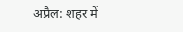अप्रैल: शहर में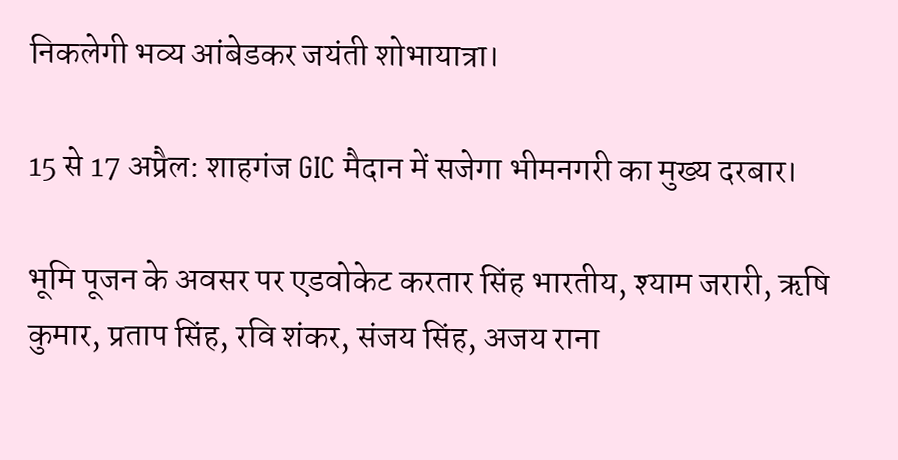निकलेगी भव्य आंबेडकर जयंती शोभायात्रा।

15 से 17 अप्रैल: शाहगंज GIC मैदान में सजेगा भीमनगरी का मुख्य दरबार।

भूमि पूजन के अवसर पर एडवोकेट करतार सिंह भारतीय, श्याम जरारी, ऋषि कुमार, प्रताप सिंह, रवि शंकर, संजय सिंह, अजय राना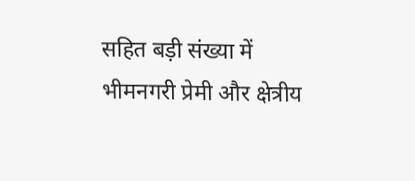सहित बड़ी संख्या में भीमनगरी प्रेमी और क्षेत्रीय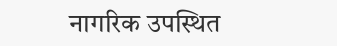नागरिक उपस्थित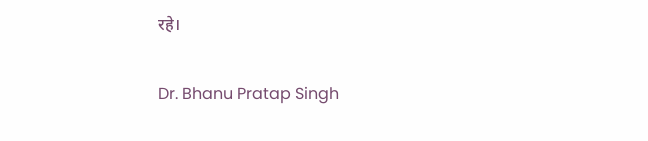रहे।

Dr. Bhanu Pratap Singh